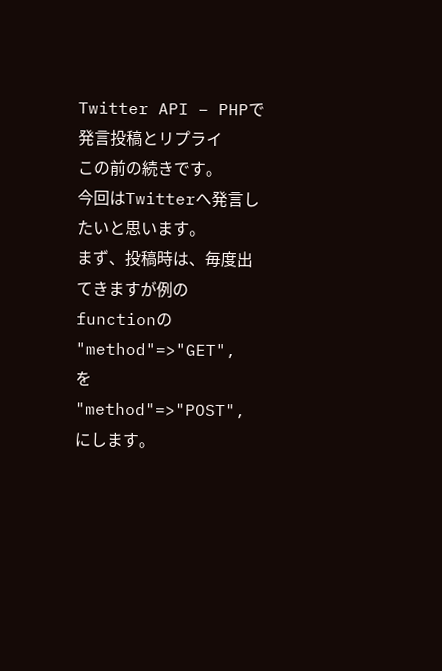Twitter API – PHPで発言投稿とリプライ
この前の続きです。
今回はTwitterへ発言したいと思います。
まず、投稿時は、毎度出てきますが例のfunctionの
"method"=>"GET",
を
"method"=>"POST",
にします。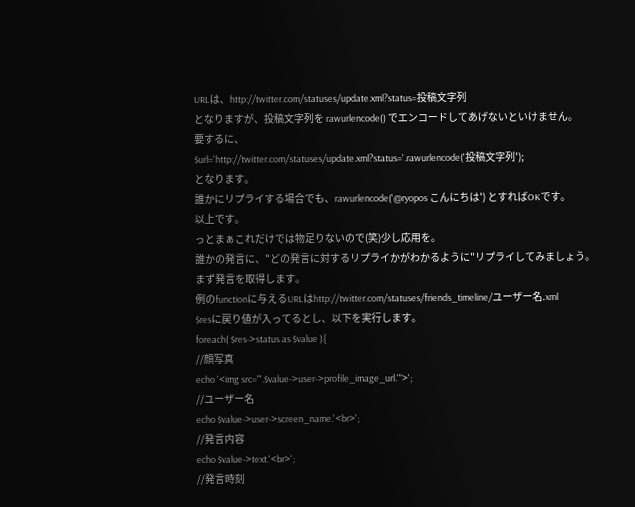URLは、http://twitter.com/statuses/update.xml?status=投稿文字列
となりますが、投稿文字列を rawurlencode() でエンコードしてあげないといけません。
要するに、
$url='http://twitter.com/statuses/update.xml?status='.rawurlencode('投稿文字列');
となります。
誰かにリプライする場合でも、rawurlencode('@ryopos こんにちは') とすればOKです。
以上です。
っとまぁこれだけでは物足りないので(笑)少し応用を。
誰かの発言に、"どの発言に対するリプライかがわかるように"リプライしてみましょう。
まず発言を取得します。
例のfunctionに与えるURLはhttp://twitter.com/statuses/friends_timeline/ユーザー名.xml
$resに戻り値が入ってるとし、以下を実行します。
foreach( $res->status as $value ){
//顔写真
echo '<img src="'.$value->user->profile_image_url.'">';
//ユーザー名
echo $value->user->screen_name.'<br>';
//発言内容
echo $value->text.'<br>';
//発言時刻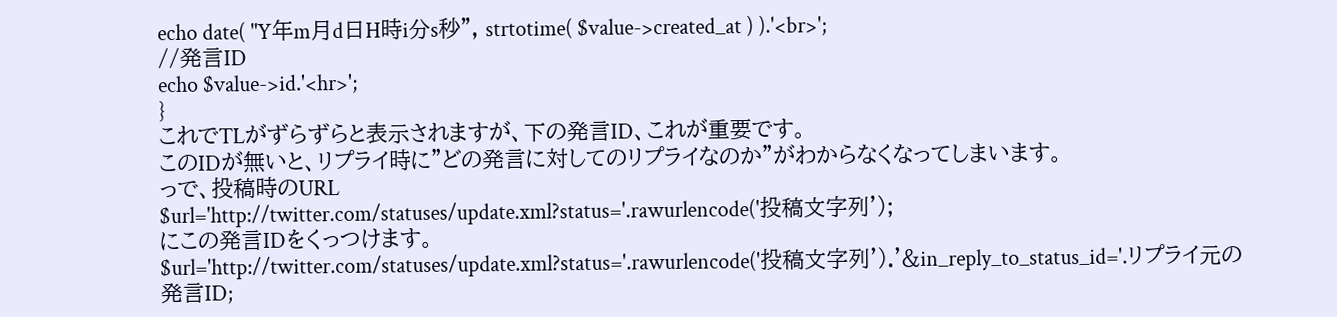echo date( "Y年m月d日H時i分s秒", strtotime( $value->created_at ) ).'<br>';
//発言ID
echo $value->id.'<hr>';
}
これでTLがずらずらと表示されますが、下の発言ID、これが重要です。
このIDが無いと、リプライ時に”どの発言に対してのリプライなのか”がわからなくなってしまいます。
っで、投稿時のURL
$url='http://twitter.com/statuses/update.xml?status='.rawurlencode('投稿文字列');
にこの発言IDをくっつけます。
$url='http://twitter.com/statuses/update.xml?status='.rawurlencode('投稿文字列').'&in_reply_to_status_id='.リプライ元の発言ID;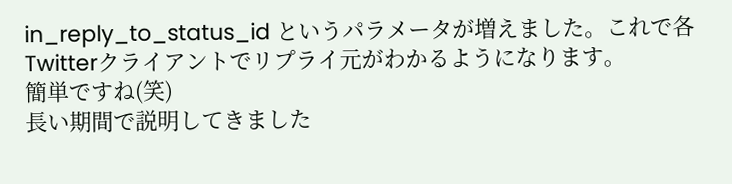in_reply_to_status_id というパラメータが増えました。これで各Twitterクライアントでリプライ元がわかるようになります。
簡単ですね(笑)
長い期間で説明してきました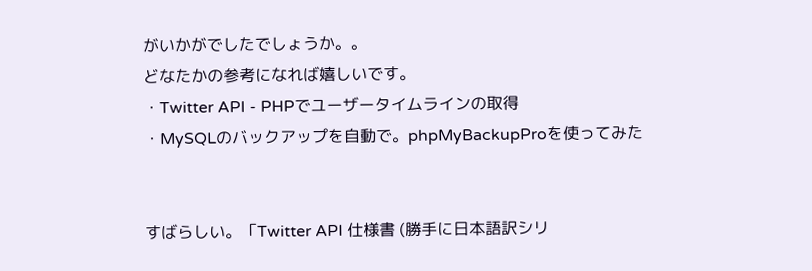がいかがでしたでしょうか。。
どなたかの参考になれば嬉しいです。
・Twitter API - PHPでユーザータイムラインの取得
・MySQLのバックアップを自動で。phpMyBackupProを使ってみた


すばらしい。「Twitter API 仕様書 (勝手に日本語訳シリ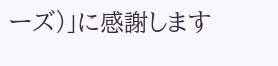ーズ)」に感謝します